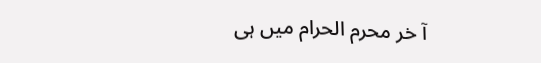آ خر محرم الحرام میں ہی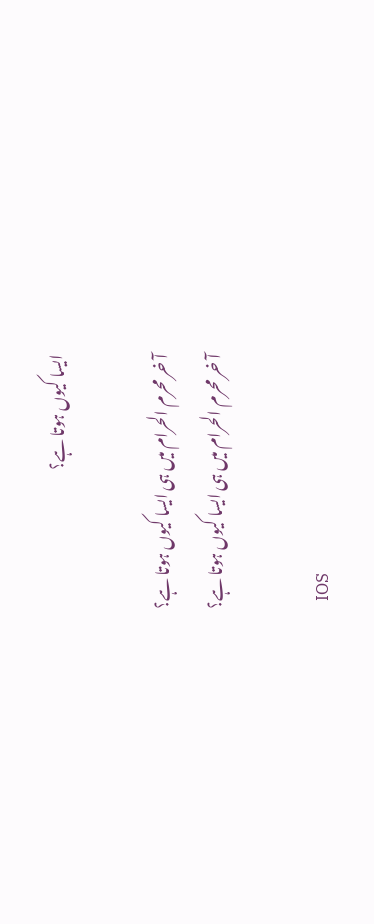ایسا کیوں ہوتا ہے؟

آ خر محرم الحرام میں ہی ایسا کیوں ہوتا ہے؟
آ خر محرم الحرام میں ہی ایسا کیوں ہوتا ہے؟

  IOS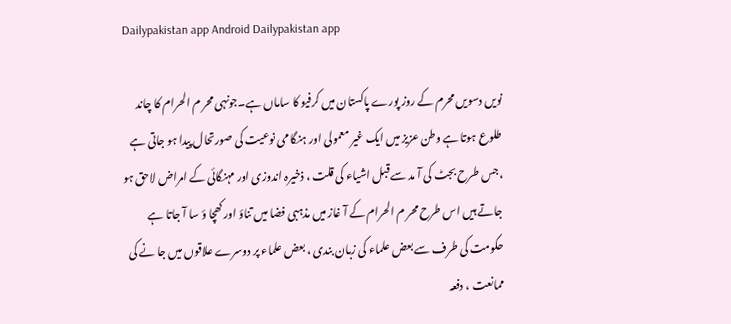Dailypakistan app Android Dailypakistan app

نویں دسویں محرم کے روز پورے پاکستان میں کرفیو کا ساماں ہے۔جونہی محر م الحرام کا چاند طلوع ہوتا ہے وطن عزیز میں ایک غیر معمولی اور ہنگا می نوعیت کی صورتحال پیدا ہو جاتی ہے ،جس طرح بجٹ کی آ مد سے قبل اشیاء کی قلت ، ذخیرہ اندوزی اور مہنگائی کے امراض لاحق ہو جاتے ہیں اس طرح محر م الحرام کے آ غاز میں مذہبی فضا میں تناؤ اور کھچا ؤ سا آ جاتا ہے حکومت کی طرف سے بعض علماء کی زبان بندی ، بعض علماء پر دوسرے علاقوں میں جا نے کی ممانعت ، دفعہ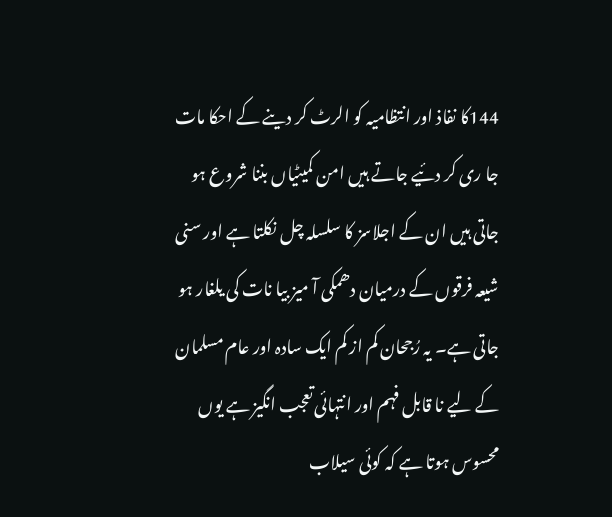144کا نفاذ اور انتظامیہ کو الرٹ کر دینے کے احکا مات جا ری کر دئیے جاتے ہیں امن کمیٹیاں بننا شروع ہو جاتی ہیں ان کے اجلاسز کا سلسلہ چل نکلتا ہے اور سنی شیعہ فرقوں کے درمیان دھمکی آ میز بیا نات کی یلغار ہو جاتی ہے۔ یہ رُجحان کم از کم ایک سادہ اور عام مسلمان کے لیے نا قابل فہم اور انتہائی تعجب انگیز ہے یوں محسوس ہوتا ہے کہ کوئی سیلاب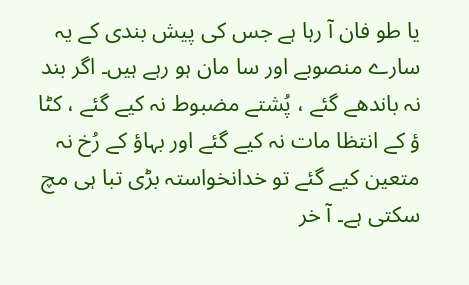یا طو فان آ رہا ہے جس کی پیش بندی کے یہ سارے منصوبے اور سا مان ہو رہے ہیں۔ اگر بند نہ باندھے گئے ، پُشتے مضبوط نہ کیے گئے ، کٹا ؤ کے انتظا مات نہ کیے گئے اور بہاؤ کے رُخ نہ متعین کیے گئے تو خدانخواستہ بڑی تبا ہی مچ سکتی ہے۔ آ خر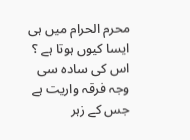محرم الحرام میں ہی ایسا کیوں ہوتا ہے ؟ اس کی سادہ سی وجہ فرقہ واریت ہے جس کے زہر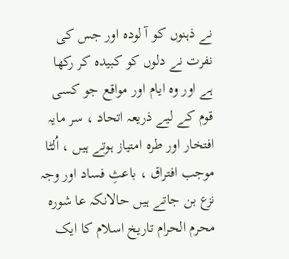نے ذہنوں کو آ لودہ اور جس کی نفرت نے دلوں کو کبیدہ کر رکھا ہے اور وہ ایام اور مواقع جو کسی قوم کے لیے ذریعہ اتحاد ، سر مایہ افتخار اور طرہ امتیاز ہوتے ہیں ، اُلٹا موجب افتراق ، باعثِ فساد اور وجہ نزع بن جاتے ہیں حالانکہ عا شورہ محرم الحرام تاریخ اسلام کا ایک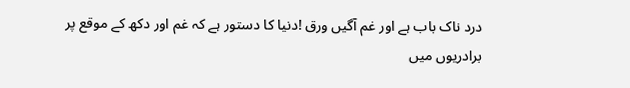درد ناک باب ہے اور غم آگیں ورق !دنیا کا دستور ہے کہ غم اور دکھ کے موقع پر برادریوں میں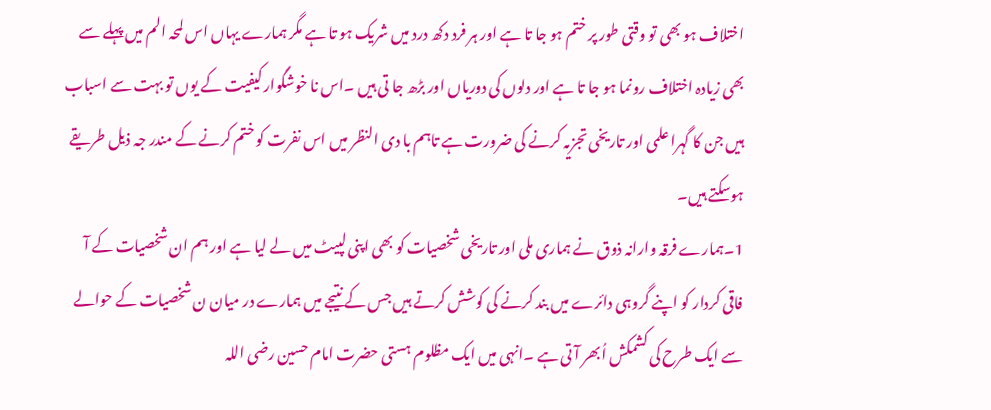اختلاف ہو بھی تو وقتی طور پر ختم ہو جا تا ہے اور ہر فرد دکھ درد میں شریک ہو تا ہے مگر ہمارے یہاں اس لمحہ الم میں پہلے سے بھی زیادہ اختلاف رونما ہو جا تا ہے اور دلوں کی دوریاں اور بڑھ جا تی ہیں ۔اس نا خوشگوار کیفیت کے یوں تو بہت سے اسباب ہیں جن کا گہرا علمی اور تاریخی تجزیہ کرنے کی ضرورت ہے تاہم با دی النظر میں اس نفرت کو ختم کرنے کے مندر جہ ذیل طریقے ہوسکتے ہیں۔
1۔ہمارے فرقہ وارانہ ذوق نے ہماری ملی اور تاریخی شخصیات کو بھی اپنی لپیٹ میں لے لیا ہے اور ہم ان شخصیات کے آ فاقی کردار کو اپنے گروہی دائرے میں بند کرنے کی کوشش کرتے ہیں جس کے نتیجے میں ہمارے در میان ن شخصیات کے حوالے سے ایک طرح کی کشمکش اُبھر آ تی ہے ۔انہی میں ایک مظلوم ہستی حضرت امام حسین رضی اللہ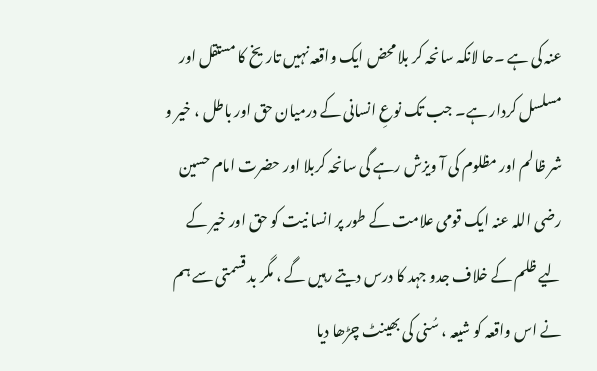عنہ کی ہے ۔حا لانکہ سانحہ کر بلا محض ایک واقعہ نہیں تاریخ کا مستقل اور مسلسل کردار ہے۔ جب تک نوعِ انسانی کے درمیان حق اور باطل ، خیر و شر ظالم اور مظلوم کی آ ویزش رہے گی سانحہ کربلا اور حضرت امام حسین رضی اللہ عنہ ایک قومی علامت کے طور پر انسا نیت کو حق اور خیر کے لیے ظلم کے خلاف جدو جہد کا درس دیتے رہیں گے ، مگر بد قسمتی سے ہم نے اس واقعہ کو شیعہ ، سُنی کی بھینٹ چڑھا دیا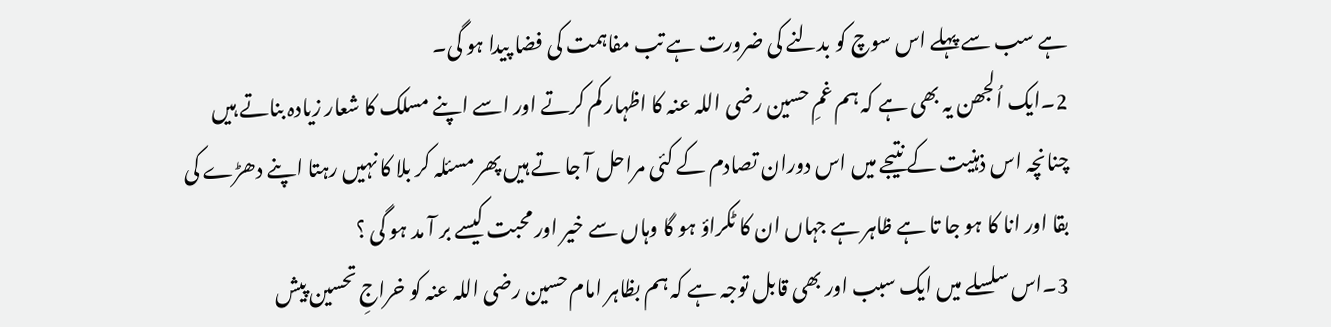ہے سب سے پہلے اس سوچ کو بدلنے کی ضرورت ہے تب مفاہمت کی فضا پیدا ہو گی۔
2۔ایک اُلجھن یہ بھی ہے کہ ہم غمِ حسین رضی اللہ عنہ کا اظہار کم کرتے اور اسے اپنے مسلک کا شعار زیادہ بناتے ہیں چنانچہ اس ذہنیت کے نتیجے میں اس دوران تصادم کے کئی مراحل آ جا تے ہیں پھر مسئلہ کر بلا کا نہیں رہتا اپنے دھڑے کی بقا اور انا کا ہو جا تا ہے ظاہر ہے جہاں ان کا ٹکراؤ ہو گا وہاں سے خیر اور محبت کیسے بر آ مد ہو گی ؟
3۔اس سلسلے میں ایک سبب اور بھی قابل توجہ ہے کہ ہم بظاہر امام حسین رضی اللہ عنہ کو خراجِ تحسین پیش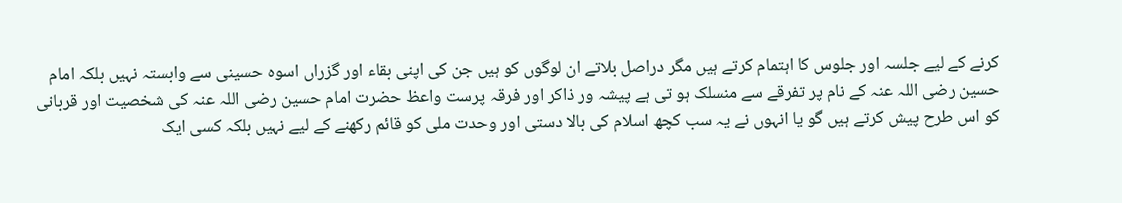کرنے کے لیے جلسہ اور جلوس کا اہتمام کرتے ہیں مگر دراصل بلاتے ان لوگوں کو ہیں جن کی اپنی بقاء اور گزراں اسوہ حسینی سے وابستہ نہیں بلکہ امام حسین رضی اللہ عنہ کے نام پر تفرقے سے منسلک ہو تی ہے پیشہ ور ذاکر اور فرقہ پرست واعظ حضرت امام حسین رضی اللہ عنہ کی شخصیت اور قربانی کو اس طرح پیش کرتے ہیں گو یا انہوں نے یہ سب کچھ اسلام کی بالا دستی اور وحدت ملی کو قائم رکھنے کے لیے نہیں بلکہ کسی ایک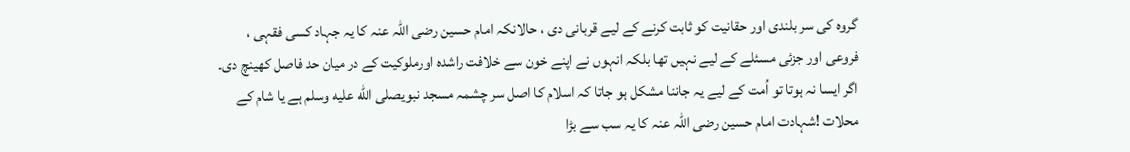گروہ کی سر بلندی اور حقانیت کو ثابت کرنے کے لیے قربانی دی ، حالانکہ امام حسین رضی اللہ عنہ کا یہ جہاد کسی فقہی ، فروعی اور جزئی مسئلے کے لیے نہیں تھا بلکہ انہوں نے اپنے خون سے خلافت راشدہ اورملوکیت کے در میان حد فاصل کھینچ دی۔ اگر ایسا نہ ہوتا تو اُمت کے لیے یہ جاننا مشکل ہو جاتا کہ اسلام کا اصل سر چشمہ مسجد نبویصلى الله عليه وسلم ہے یا شام کے محلات !شہادت امام حسین رضی اللہ عنہ کا یہ سب سے بڑا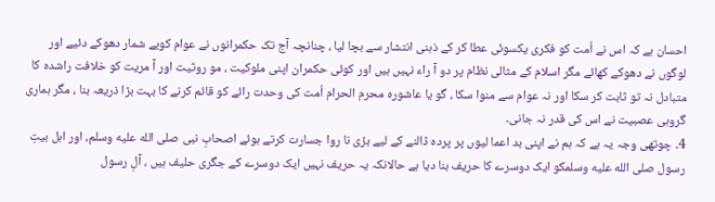احسان ہے کہ اس نے اُمت کو فکری یکسوئی عطا کر کے ذہنی انتشار سے بچا لیا ، چنانچہ آج تک حکمرانوں نے عوام کوبے شمار دھوکے دئیے اور لوگوں نے دھوکے کھائے مگر اسلام کے مثالی نظام پر دو آ راء نہیں ہیں اور کوئی حکمران اپنی ملوکیت ، مو روثیت اور آ مریت کو خلافت راشدہ کا متبادل نہ تو ثابت کر سکا اور نہ عوام سے منوا سکا ، گو یا عاشورہ محرم الحرام اُمت کی وحدت رائے کو قائم کرنے کا بہت بڑا ذریعہ بنا ، مگر ہماری گروہی عصبیت نے اس کی قدر نہ جانی۔
4۔ چوتھی وجہ یہ ہے کہ ہم نے اپنی بد اعما لیوں پر پردہ ڈالنے کے لیے بڑی نا روا جسارت کرتے ہوئے اصحابِ نبی صلى الله عليه وسلم، اور اہل بیتِ رسول صلى الله عليه وسلمکو ایک دوسرے کا حریف بنا دیا ہے حالانکہ یہ حریف نہیں ایک دوسرے کے جگری حلیف ہیں ، آلِ رسول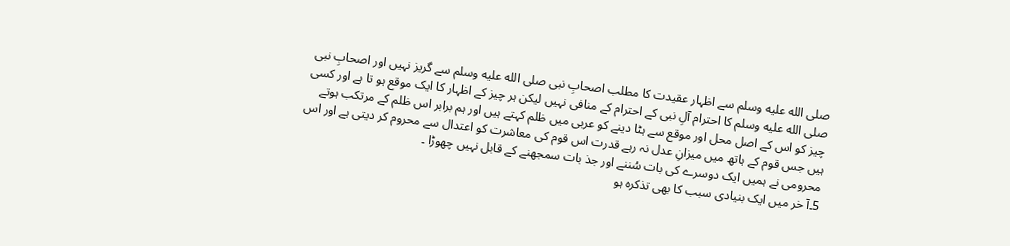صلى الله عليه وسلم سے اظہار عقیدت کا مطلب اصحابِ نبی صلى الله عليه وسلم سے گریز نہیں اور اصحابِ نبی صلى الله عليه وسلم کا احترام آلِ نبی کے احترام کے منافی نہیں لیکن ہر چیز کے اظہار کا ایک موقع ہو تا ہے اور کسی چیز کو اس کے اصل محل اور موقع سے ہٹا دینے کو عربی میں ظلم کہتے ہیں اور ہم برابر اس ظلم کے مرتکب ہوتے ہیں جس قوم کے ہاتھ میں میزانِ عدل نہ رہے قدرت اس قوم کی معاشرت کو اعتدال سے محروم کر دیتی ہے اور اس محرومی نے ہمیں ایک دوسرے کی بات سُننے اور جذ بات سمجھنے کے قابل نہیں چھوڑا ۔
5۔آ خر میں ایک بنیادی سبب کا بھی تذکرہ ہو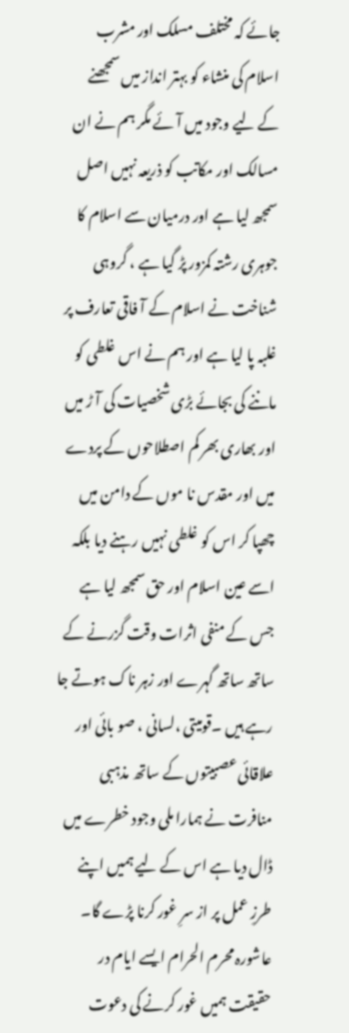جائے کہ مختلف مسلک اور مشرب اسلام کی منشاء کو بہتر انداز میں سمجھنے کے لیے وجود میں آئے مگر ہم نے ان مسالک اور مکاتب کو ذریعہ نہیں اصل سمجھ لیا ہے اور درمیان سے اسلام کا جوہری رشتہ کمزور پڑ گیا ہے ، گروہی شناخت نے اسلام کے آ فاقی تعارف پر غلبہ پا لیا ہے اور ہم نے اس غلطی کو ماننے کی بجائے بڑی شخصیات کی آ ڑ میں اور بھاری بھر کم اصطلاحوں کے پردے میں اور مقدس نا موں کے دامن میں چھپا کر اس کو غلطی نہیں رہنے دیا بلکہ اسے عین اسلام اور حق سمجھ لیا ہے جس کے منفی اثرات وقت گزرنے کے ساتھ ساتھ گہرے اور زہر ناک ہوتے جا رہے ہیں ۔قومیتی ،لسانی ، صو بائی اور علاقائی عصبیتوں کے ساتھ مذہبی منافرت نے ہمارا ملی وجود خطرے میں ڈال دیا ہے اس کے لیے ہمیں اپنے طرزِ عمل پر از سرِ غور کرنا پڑے گا۔
عاشورہ محرم الحرام ایسے ایام در حقیقت ہمیں غور کرنے کی دعوت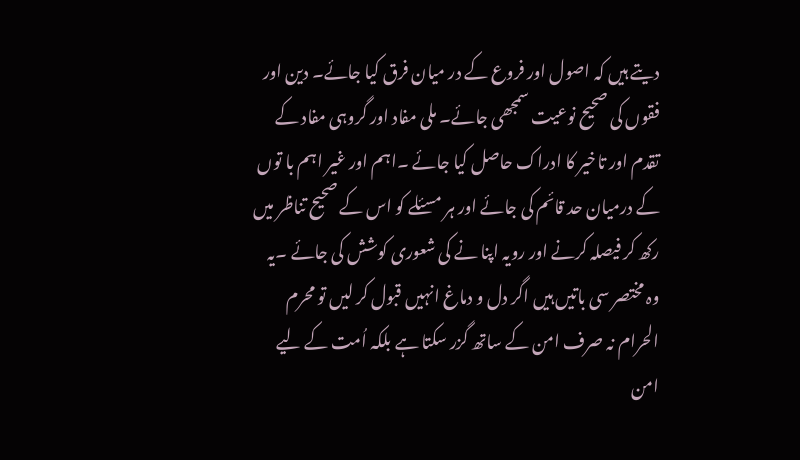دیتے ہیں کہ اصول اور فروع کے در میان فرق کیا جائے۔ دین اور فقوں کی صحیح نوعیت سمجھی جائے۔ ملی مفاد اور گروہی مفاد کے تقدم اور تاخیر کا ادراک حاصل کیا جائے ۔اہم اور غیر اہم با توں کے درمیان حد قائم کی جائے اور ہر مسئلے کو اس کے صحیح تناظر میں رکھ کر فیصلہ کرنے اور رویہ اپنا نے کی شعوری کوشش کی جائے ۔یہ وہ مختصر سی باتیں ہیں اگر دل و دماغ انہیں قبول کر لیں تو محرم الحرام نہ صرف امن کے ساتھ گزر سکتا ہے بلکہ اُمت کے لیے امن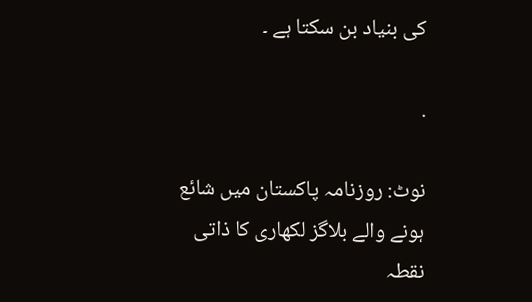کی بنیاد بن سکتا ہے ۔

.

نوٹ: روزنامہ پاکستان میں شائع ہونے والے بلاگز لکھاری کا ذاتی نقطہ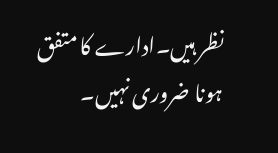نظر ہیں۔ادارے کا متفق ہونا ضروری نہیں۔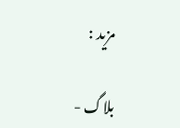مزید :

بلاگ -